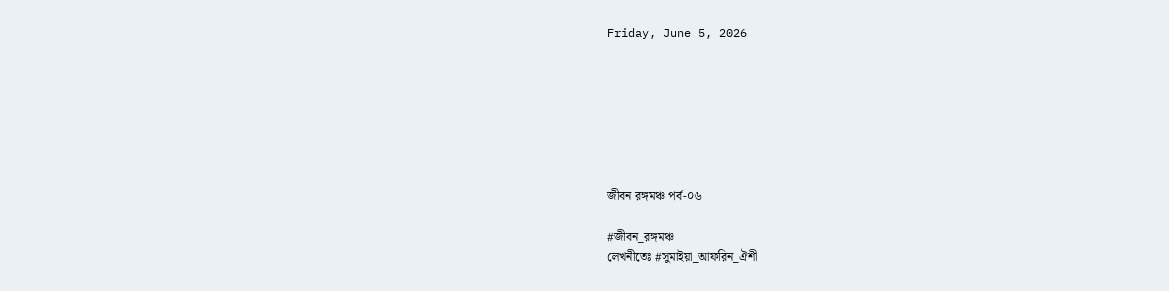Friday, June 5, 2026







জীবন রঙ্গমঞ্চ পর্ব-০৬

#জীবন_রঙ্গমঞ্চ
লেখনীতেঃ #সুমাইয়া_আফরিন_ঐশী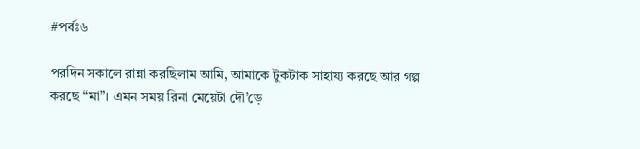#পর্বঃ৬

পরদিন সকালে রান্না করছিলাম আমি, আমাকে টুকটাক সাহায্য করছে আর গল্প করছে “মা”। এমন সময় রিনা মেয়েটা দৌ’ড়ে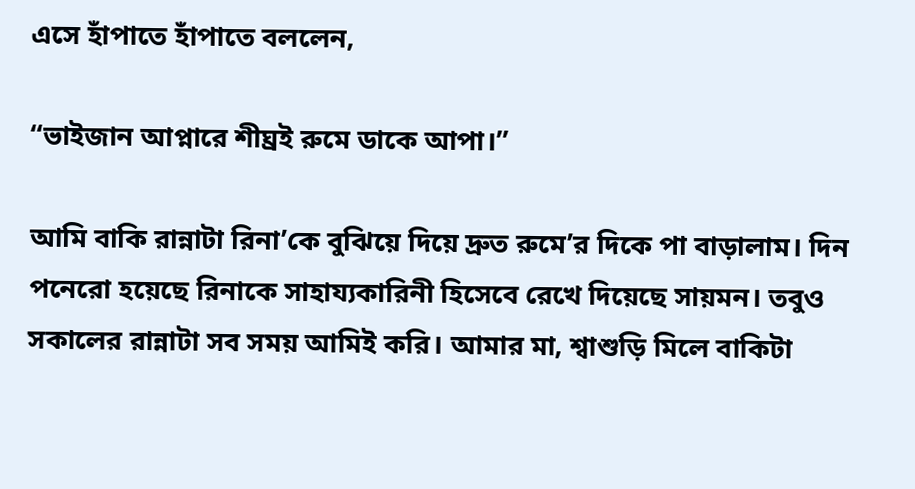এসে হাঁপাতে হাঁপাতে বললেন,

“ভাইজান আপ্নারে শীঘ্রই রুমে ডাকে আপা।”

আমি বাকি রান্নাটা রিনা’কে বুঝিয়ে দিয়ে দ্রুত রুমে’র দিকে পা বাড়ালাম। দিন পনেরো হয়েছে রিনাকে সাহায্যকারিনী হিসেবে রেখে দিয়েছে সায়মন। তবুও সকালের রান্নাটা সব সময় আমিই করি। আমার মা, শ্বাশুড়ি মিলে বাকিটা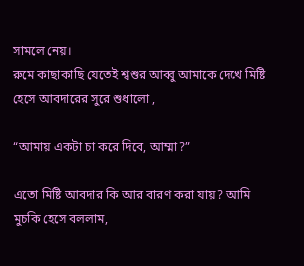সামলে নেয়।
রুমে কাছাকাছি যেতেই শ্বশুর আব্বু আমাকে দেখে মিষ্টি হেসে আবদারের সুরে শুধালো ,

“আমায় একটা চা করে দিবে, আম্মা?”

এতো মিষ্টি আবদার কি আর বারণ করা যায়? আমি মুচকি হেসে বললাম,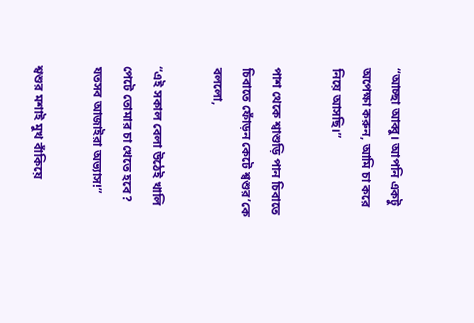“আচ্ছা আব্বু। আপনি একটু অপেক্ষা করুন, আমি চা করে নিয়ে আসছি।”

পাশ থেকে শ্বাশুড়ি পান চিবাতে চিবাতে ফোঁড়ন কেটে শ্বশুর’কে বললো,

“এই সকাল বেলা উঠেই খালি পেটে তোমার চা খেতে হবে? যতসব আজাইরা অভ্যাস!”

শ্বশুর মশাই মুখ বাঁকিয়ে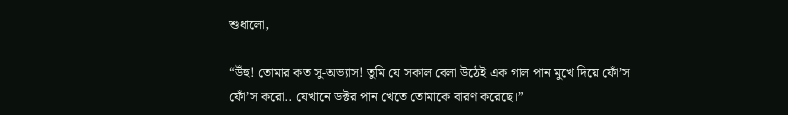শুধালো,

“উঁহু! তোমার কত সু-অভ্যাস! তুমি যে সকাল বেলা উঠেই এক গাল পান মুখে দিয়ে ফোঁ’স ফোঁ’স করো.. যেখানে ডক্টর পান খেতে তোমাকে বারণ করেছে।”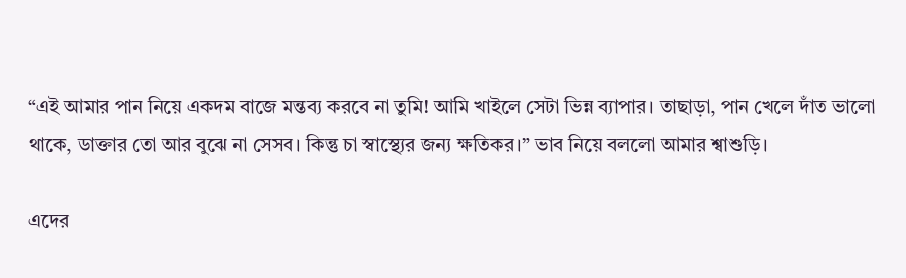“এই আমার পান নিয়ে একদম বাজে মন্তব্য করবে না তুমি! আমি খাইলে সেটা ভিন্ন ব্যাপার। তাছাড়া, পান খেলে দাঁত ভালো থাকে, ডাক্তার তো আর বুঝে না সেসব। কিন্তু চা স্বাস্থ্যের জন্য ক্ষতিকর।” ভাব নিয়ে বললো আমার শ্বাশুড়ি।

এদের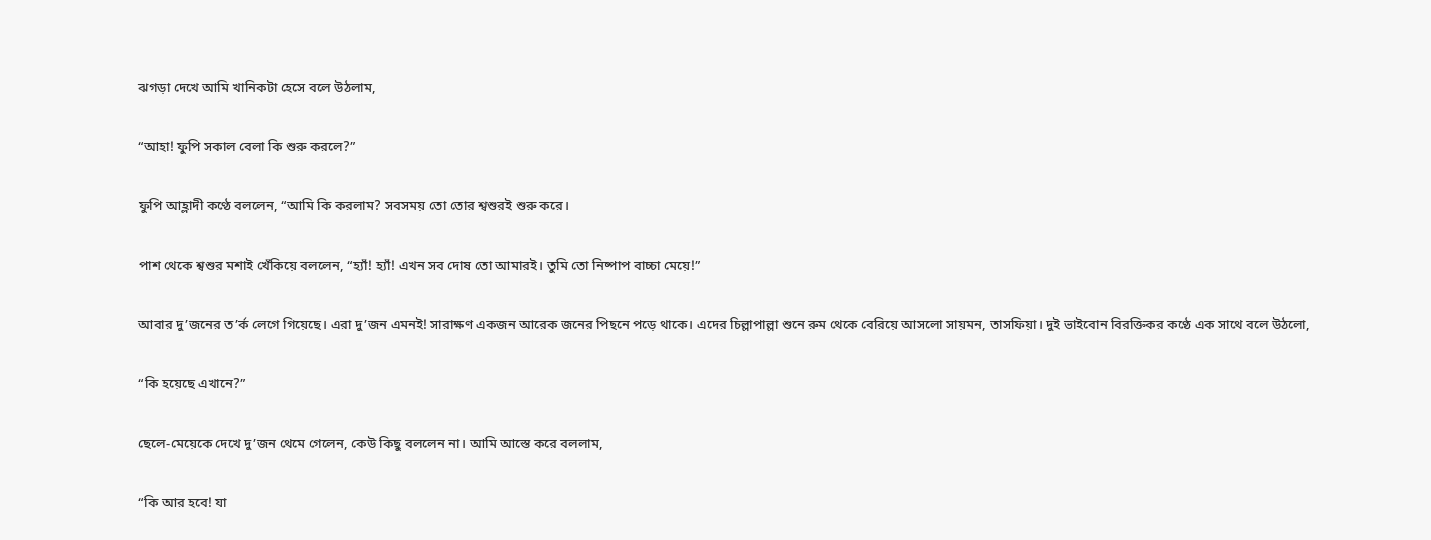ঝগড়া দেখে আমি খানিকটা হেসে বলে উঠলাম,

“আহা! ফুপি সকাল বেলা কি শুরু করলে?”

ফুপি আহ্লাদী কণ্ঠে বললেন, “আমি কি করলাম? সবসময় তো তোর শ্বশুরই শুরু করে।

পাশ থেকে শ্বশুর মশাই খেঁকিয়ে বললেন, “হ্যাঁ! হ্যাঁ! এখন সব দোষ তো আমারই। তুমি তো নিষ্পাপ বাচ্চা মেয়ে!”

আবার দু’জনের ত’র্ক লেগে গিয়েছে। এরা দু’জন এমনই! সারাক্ষণ একজন আরেক জনের পিছনে পড়ে থাকে। এদের চিল্লাপাল্লা শুনে রুম থেকে বেরিয়ে আসলো সায়মন, তাসফিয়া। দুই ভাইবোন বিরক্তিকর কণ্ঠে এক সাথে বলে উঠলো,

“কি হয়েছে এখানে?”

ছেলে-মেয়েকে দেখে দু’জন থেমে গেলেন, কেউ কিছু বললেন না। আমি আস্তে করে বললাম,

“কি আর হবে! যা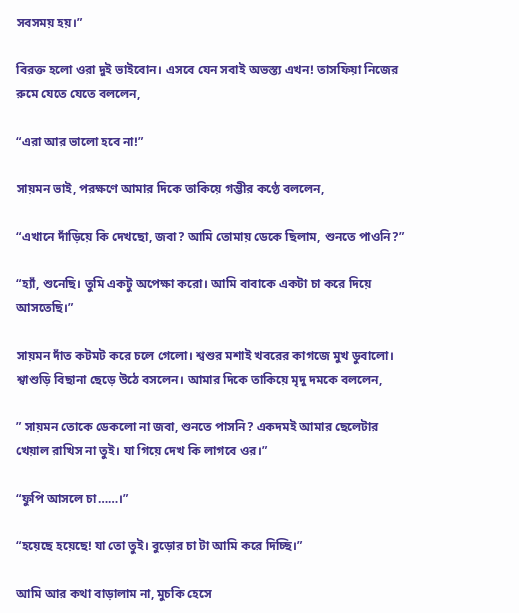সবসময় হয়।”

বিরক্ত হলো ওরা দুই ভাইবোন। এসবে যেন সবাই অভস্ত্য এখন! তাসফিয়া নিজের রুমে যেতে যেতে বললেন,

“এরা আর ভালো হবে না!”

সায়মন ভাই, পরক্ষণে আমার দিকে তাকিয়ে গম্ভীর কণ্ঠে বললেন,

“এখানে দাঁড়িয়ে কি দেখছো, জবা? আমি তোমায় ডেকে ছিলাম, শুনতে পাওনি?”

“হ্যাঁ, শুনেছি। তুমি একটু অপেক্ষা করো। আমি বাবাকে একটা চা করে দিয়ে আসতেছি।”

সায়মন দাঁত কটমট করে চলে গেলো। শ্বশুর মশাই খবরের কাগজে মুখ ডুবালো। শ্বাশুড়ি বিছানা ছেড়ে উঠে বসলেন। আমার দিকে তাকিয়ে মৃদু দমকে বললেন,

” সায়মন তোকে ডেকলো না জবা, শুনতে পাসনি? একদমই আমার ছেলেটার খেয়াল রাখিস না তুই। যা গিয়ে দেখ কি লাগবে ওর।”

“ফুপি আসলে চা……।”

“হয়েছে হয়েছে! যা তো তুই। বুড়োর চা টা আমি করে দিচ্ছি।”

আমি আর কথা বাড়ালাম না, মুচকি হেসে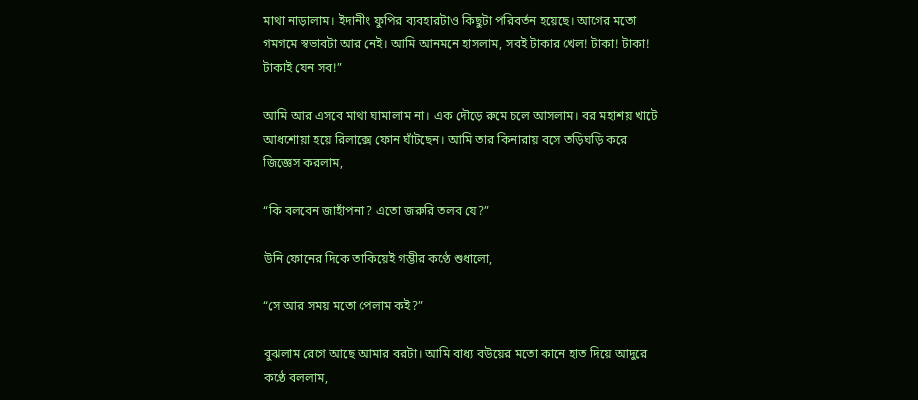মাথা নাড়ালাম। ইদানীং ফুপির ব্যবহারটাও কিছুটা পরিবর্তন হয়েছে। আগের মতো গমগমে স্বভাবটা আর নেই। আমি আনমনে হাসলাম, সবই টাকার খেল! টাকা! টাকা! টাকাই যেন সব!”

আমি আর এসবে মাথা ঘামালাম না। এক দৌড়ে রুমে চলে আসলাম। বর মহাশয় খাটে আধশোয়া হয়ে রিলাক্সে ফোন ঘাঁটছেন। আমি তার কিনারায় বসে তড়িঘড়ি করে জিজ্ঞেস করলাম,

“কি বলবেন জাহাঁপনা? এতো জরুরি তলব যে?”

উনি ফোনের দিকে তাকিয়েই গম্ভীর কণ্ঠে শুধালো,

“সে আর সময় মতো পেলাম কই?”

বুঝলাম রেগে আছে আমার বরটা। আমি বাধ্য বউয়ের মতো কানে হাত দিয়ে আদুরে কণ্ঠে বললাম,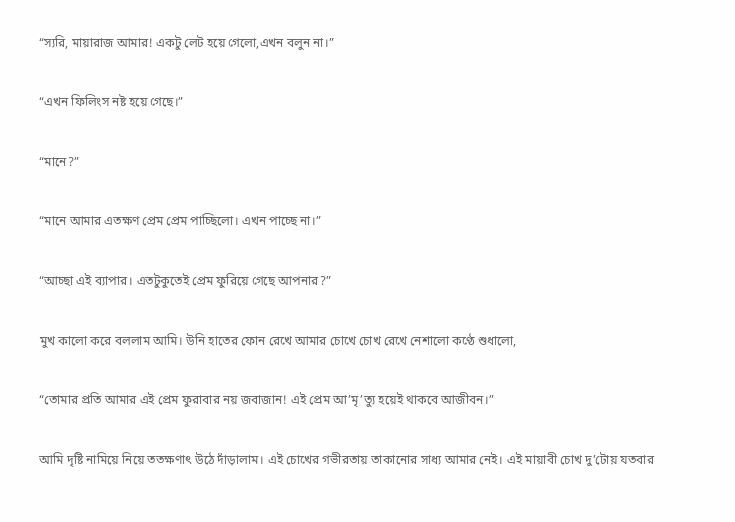“স্যরি, মায়ারাজ আমার! একটু লেট হয়ে গেলো,এখন বলুন না।”

“এখন ফিলিংস নষ্ট হয়ে গেছে।”

“মানে?”

“মানে আমার এতক্ষণ প্রেম প্রেম পাচ্ছিলো। এখন পাচ্ছে না।”

“আচ্ছা এই ব্যাপার। এতটুকুতেই প্রেম ফুরিয়ে গেছে আপনার?”

মুখ কালো করে বললাম আমি। উনি হাতের ফোন রেখে আমার চোখে চোখ রেখে নেশালো কণ্ঠে শুধালো,

“তোমার প্রতি আমার এই প্রেম ফুরাবার নয় জবাজান! এই প্রেম আ’মৃ’ত্যু হয়েই থাকবে আজীবন।”

আমি দৃষ্টি নামিয়ে নিয়ে ততক্ষণাৎ উঠে দাঁড়ালাম। এই চোখের গভীরতায় তাকানোর সাধ্য আমার নেই। এই মায়াবী চোখ দু’টোয় যতবার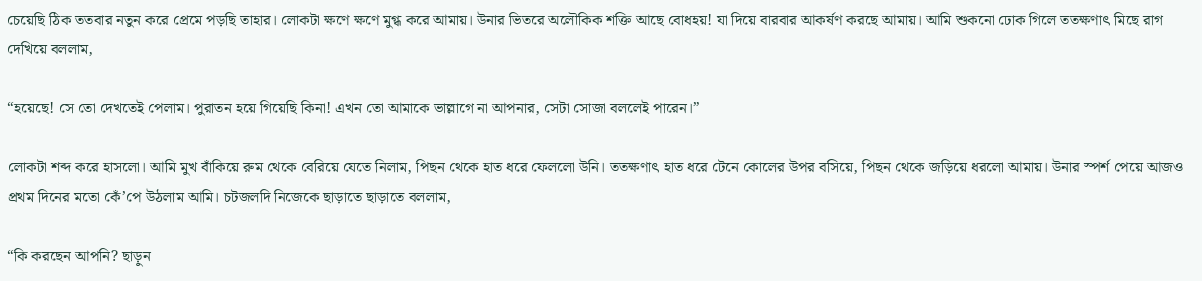চেয়েছি ঠিক ততবার নতুন করে প্রেমে পড়ছি তাহার। লোকটা ক্ষণে ক্ষণে মুগ্ধ করে আমায়। উনার ভিতরে অলৌকিক শক্তি আছে বোধহয়! যা দিয়ে বারবার আকর্ষণ করছে আমায়। আমি শুকনো ঢোক গিলে ততক্ষণাৎ মিছে রাগ দেখিয়ে বললাম,

“হয়েছে! সে তো দেখতেই পেলাম। পুরাতন হয়ে গিয়েছি কিনা! এখন তো আমাকে ভাল্লাগে না আপনার, সেটা সোজা বললেই পারেন।”

লোকটা শব্দ করে হাসলো। আমি মুখ বাঁকিয়ে রুম থেকে বেরিয়ে যেতে নিলাম, পিছন থেকে হাত ধরে ফেললো উনি। ততক্ষণাৎ হাত ধরে টেনে কোলের উপর বসিয়ে, পিছন থেকে জড়িয়ে ধরলো আমায়। উনার স্পর্শ পেয়ে আজও প্রথম দিনের মতো কেঁ’পে উঠলাম আমি। চটজলদি নিজেকে ছাড়াতে ছাড়াতে বললাম,

“কি করছেন আপনি? ছাড়ুন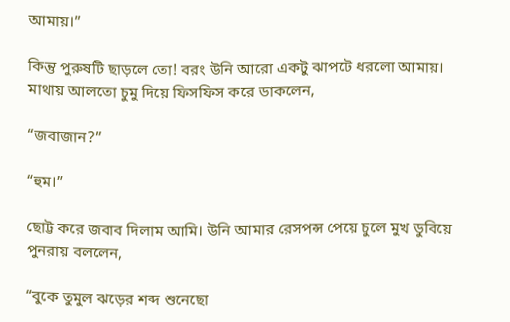আমায়।”

কিন্তু পুরুষটি ছাড়লে তো! বরং উনি আরো একটু ঝাপটে ধরলো আমায়। মাথায় আলতো চুমু দিয়ে ফিসফিস করে ডাকলেন,

“জবাজান?”

“হুম।”

ছোট্ট করে জবাব দিলাম আমি। উনি আমার রেসপন্স পেয়ে চুলে মুখ ডুবিয়ে পুনরায় বললেন,

“বুকে তুমুল ঝড়ের শব্দ শুনেছো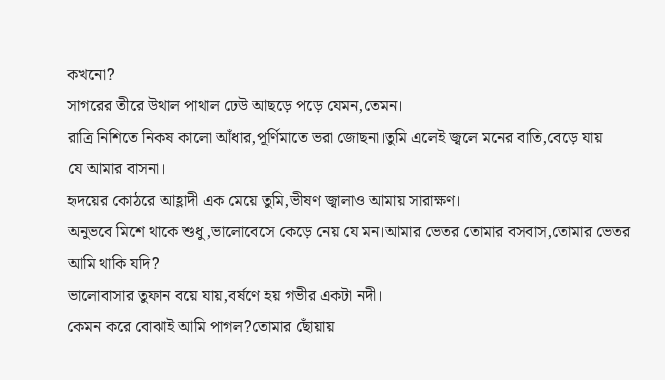কখনো?
সাগরের তীরে উথাল পাথাল ঢেউ আছড়ে পড়ে যেমন,তেমন।
রাত্রি নিশিতে নিকষ কালো আঁধার,পূর্ণিমাতে ভরা জোছনা।তুমি এলেই জ্বলে মনের বাতি,বেড়ে যায়
যে আমার বাসনা।
হৃদয়ের কোঠরে আহ্লাদী এক মেয়ে তুমি,ভীষণ জ্বালাও আমায় সারাক্ষণ।
অনুভবে মিশে থাকে শুধু,ভালোবেসে কেড়ে নেয় যে মন।আমার ভেতর তোমার বসবাস,তোমার ভেতর আমি থাকি যদি?
ভালোবাসার তুফান বয়ে যায়,বর্ষণে হয় গভীর একটা নদী।
কেমন করে বোঝাই আমি পাগল?তোমার ছোঁয়ায়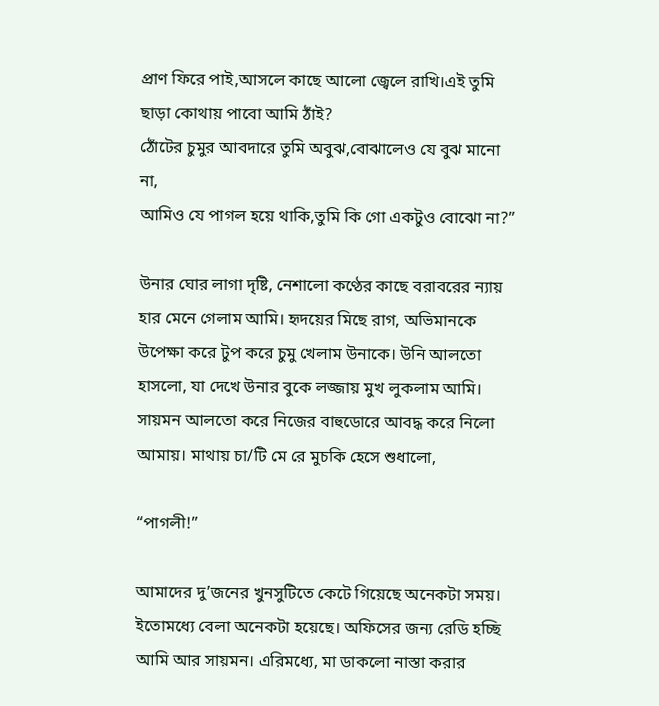প্রাণ ফিরে পাই,আসলে কাছে আলো জ্বেলে রাখি।এই তুমি ছাড়া কোথায় পাবো আমি ঠাঁই?
ঠোঁটের চুমুর আবদারে তুমি অবুঝ,বোঝালেও যে বুঝ মানো না,
আমিও যে পাগল হয়ে থাকি,তুমি কি গো একটুও বোঝো না?”

উনার ঘোর লাগা দৃষ্টি, নেশালো কণ্ঠের কাছে বরাবরের ন্যায় হার মেনে গেলাম আমি। হৃদয়ের মিছে রাগ, অভিমানকে উপেক্ষা করে টুপ করে চুমু খেলাম উনাকে। উনি আলতো হাসলো, যা দেখে উনার বুকে লজ্জায় মুখ লুকলাম আমি। সায়মন আলতো করে নিজের বাহুডোরে আবদ্ধ করে নিলো আমায়। মাথায় চা/টি মে রে মুচকি হেসে শুধালো,

“পাগলী!”

আমাদের দু’জনের খুনসুটিতে কেটে গিয়েছে অনেকটা সময়। ইতোমধ্যে বেলা অনেকটা হয়েছে। অফিসের জন্য রেডি হচ্ছি আমি আর সায়মন। এরিমধ্যে, মা ডাকলো নাস্তা করার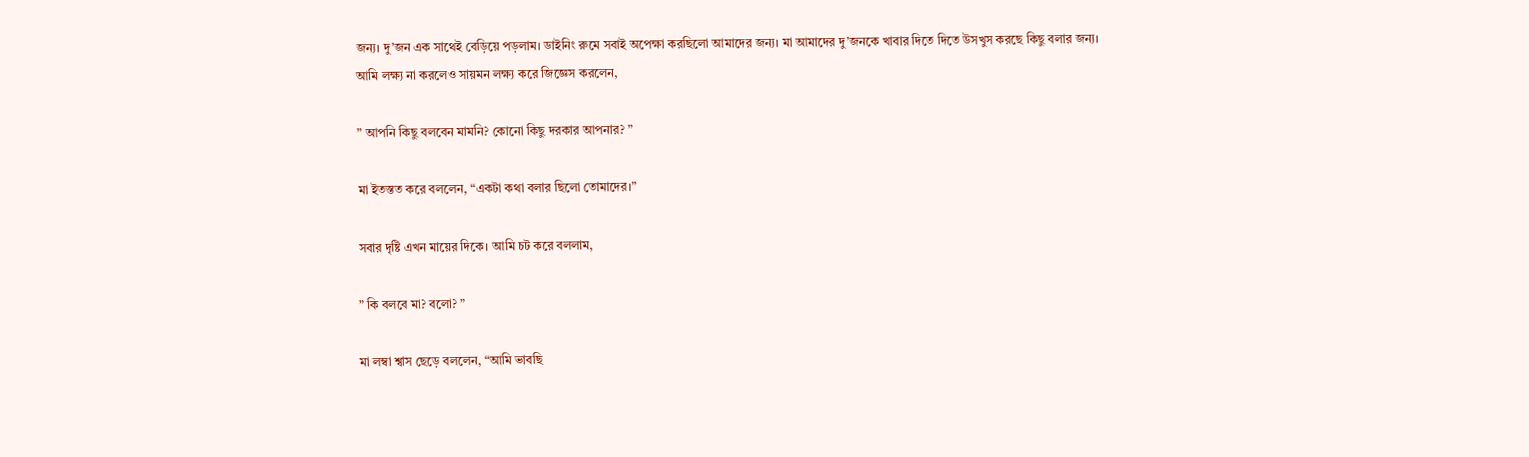জন্য। দু’জন এক সাথেই বেড়িয়ে পড়লাম। ডাইনিং রুমে সবাই অপেক্ষা করছিলো আমাদের জন্য। মা আমাদের দু’জনকে খাবার দিতে দিতে উসখুস করছে কিছু বলার জন্য। আমি লক্ষ্য না করলেও সায়মন লক্ষ্য করে জিজ্ঞেস করলেন,

” আপনি কিছু বলবেন মামনি? কোনো কিছু দরকার আপনার? ”

মা ইতস্তত করে বললেন, “একটা কথা বলার ছিলো তোমাদের।”

সবার দৃষ্টি এখন মায়ের দিকে। আমি চট করে বললাম,

” কি বলবে মা? বলো? ”

মা লম্বা শ্বাস ছেড়ে বললেন, “আমি ভাবছি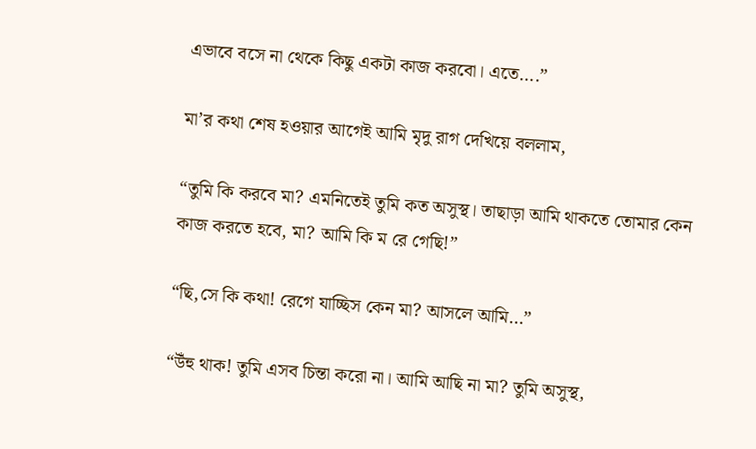এভাবে বসে না থেকে কিছু একটা কাজ করবো। এতে….”

মা’র কথা শেষ হওয়ার আগেই আমি মৃদু রাগ দেখিয়ে বললাম,

“তুমি কি করবে মা? এমনিতেই তুমি কত অসুস্থ। তাছাড়া আমি থাকতে তোমার কেন কাজ করতে হবে, মা? আমি কি ম রে গেছি!”

“ছি,সে কি কথা! রেগে যাচ্ছিস কেন মা? আসলে আমি…”

“উঁহু থাক! তুমি এসব চিন্তা করো না। আমি আছি না মা? তুমি অসুস্থ,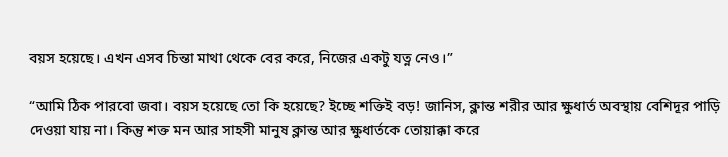বয়স হয়েছে। এখন এসব চিন্তা মাথা থেকে বের করে, নিজের একটু যত্ন নেও।”

“আমি ঠিক পারবো জবা। বয়স হয়েছে তো কি হয়েছে? ইচ্ছে শক্তিই বড়! জানিস, ক্লান্ত শরীর আর ক্ষুধার্ত অবস্থায় বেশিদূর পাড়ি দেওয়া যায় না। কিন্তু শক্ত মন আর সাহসী মানুষ ক্লান্ত আর ক্ষুধার্তকে তোয়াক্কা করে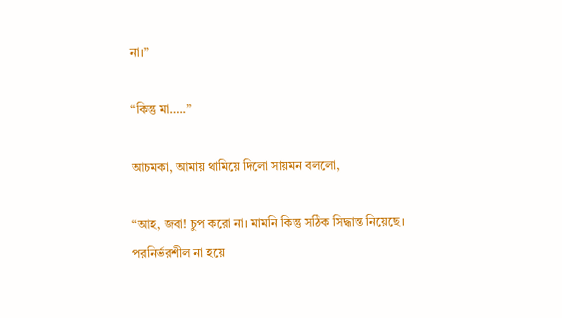না।”

“কিন্তু মা…..”

আচমকা, আমায় থামিয়ে দিলো সায়মন বললো,

“আহ, জবা! চুপ করো না। মামনি কিন্তু সঠিক সিদ্ধান্ত নিয়েছে। পরনির্ভরশীল না হয়ে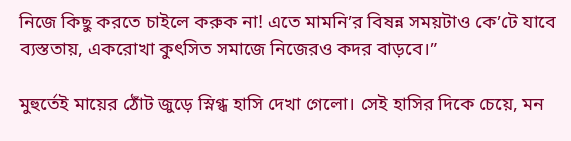নিজে কিছু করতে চাইলে করুক না! এতে মামনি’র বিষন্ন সময়টাও কে’টে যাবে ব্যস্ততায়, একরোখা কুৎসিত সমাজে নিজেরও কদর বাড়বে।”

মুহুর্তেই মায়ের ঠোঁট জুড়ে স্নিগ্ধ হাসি দেখা গেলো। সেই হাসির দিকে চেয়ে, মন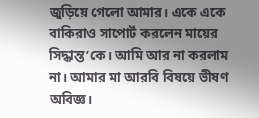জুড়িয়ে গেলো আমার। একে একে বাকিরাও সাপোর্ট করলেন মায়ের সিদ্ধান্ত’কে। আমি আর না করলাম না। আমার মা আরবি বিষয়ে ভীষণ অবিজ্ঞ।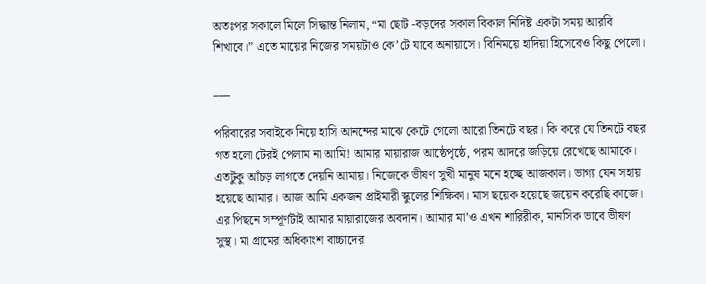অতঃপর সকালে মিলে সিদ্ধান্ত নিলাম, “মা ছোট -বড়দের সকাল বিকাল নিদিষ্ট একটা সময় আরবি শিখাবে।” এতে মায়ের নিজের সময়টাও কে’টে যাবে অনায়াসে। বিনিময়ে হাদিয়া হিসেবেও কিছু পেলো।

___

পরিবারের সবাইকে নিয়ে হাসি আনন্দের মাঝে কেটে গেলো আরো তিনটে বছর। কি করে যে তিনটে বছর গত হলো টেরই পেলাম না আমি! আমার মায়ারাজ আষ্ঠেপৃষ্ঠে, পরম আদরে জড়িয়ে রেখেছে আমাকে। এতটুকু আঁচড় লাগতে দেয়নি আমায়। নিজেকে ভীষণ সুখী মানুষ মনে হচ্ছে আজকাল। ভাগ্য যেন সহায় হয়েছে আমার। আজ আমি একজন প্রাইমারী স্কুলের শিক্ষিকা। মাস ছয়েক হয়েছে জয়েন করেছি কাজে। এর পিছনে সম্পূর্ণটাই আমার মায়ারাজের অবদান। আমার মা’ও এখন শারিরীক, মানসিক ভাবে ভীষণ সুস্থ। মা গ্রামের অধিকাংশ বাচ্চাদের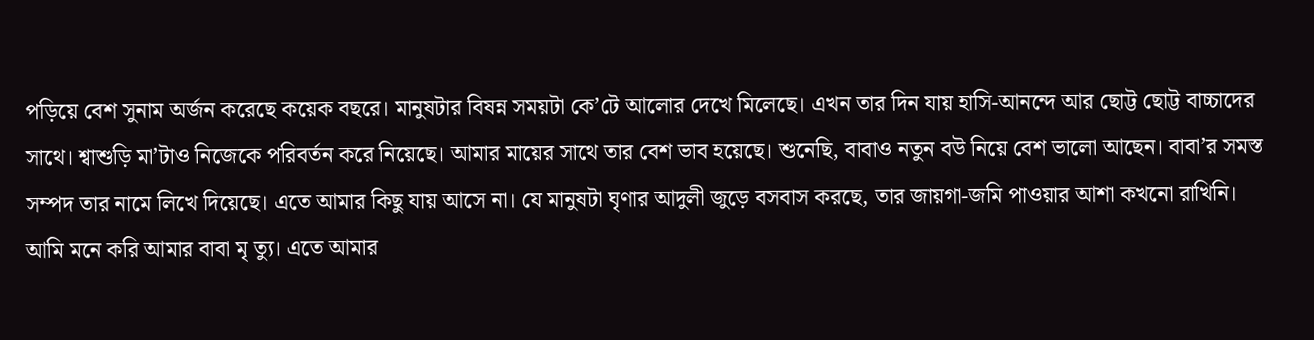পড়িয়ে বেশ সুনাম অর্জন করেছে কয়েক বছরে। মানুষটার বিষন্ন সময়টা কে’টে আলোর দেখে মিলেছে। এখন তার দিন যায় হাসি-আনন্দে আর ছোট্ট ছোট্ট বাচ্চাদের সাথে। শ্বাশুড়ি মা’টাও নিজেকে পরিবর্তন করে নিয়েছে। আমার মায়ের সাথে তার বেশ ভাব হয়েছে। শুনেছি, বাবাও নতুন বউ নিয়ে বেশ ভালো আছেন। বাবা’র সমস্ত সম্পদ তার নামে লিখে দিয়েছে। এতে আমার কিছু যায় আসে না। যে মানুষটা ঘৃণার আদুলী জুড়ে বসবাস করছে, তার জায়গা-জমি পাওয়ার আশা কখনো রাখিনি। আমি মনে করি আমার বাবা মৃ ত্যু। এতে আমার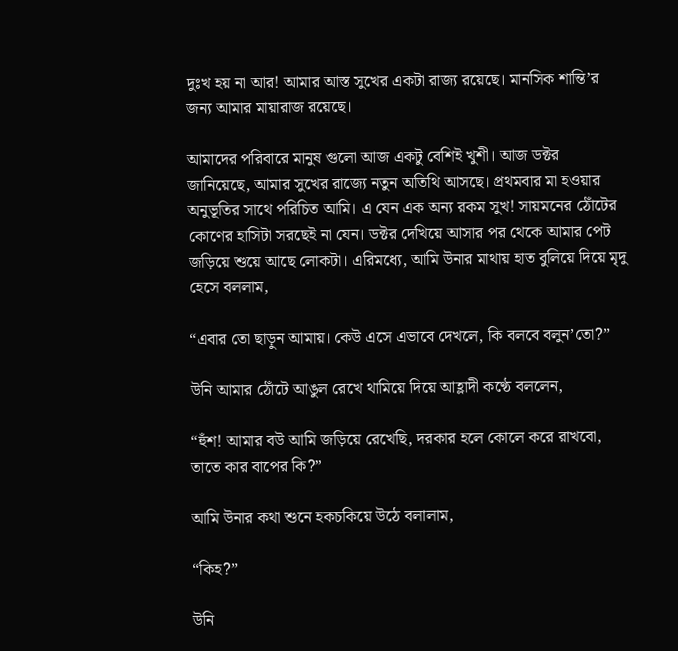দুঃখ হয় না আর! আমার আস্ত সুখের একটা রাজ্য রয়েছে। মানসিক শান্তি’র জন্য আমার মায়ারাজ রয়েছে।

আমাদের পরিবারে মানুষ গুলো আজ একটু বেশিই খুশী। আজ ডক্টর জানিয়েছে, আমার সুখের রাজ্যে নতুন অতিথি আসছে। প্রথমবার মা হওয়ার অনুভূতির সাথে পরিচিত আমি। এ যেন এক অন্য রকম সুখ! সায়মনের ঠোঁটের কোণের হাসিটা সরছেই না যেন। ডক্টর দেখিয়ে আসার পর থেকে আমার পেট জড়িয়ে শুয়ে আছে লোকটা। এরিমধ্যে, আমি উনার মাথায় হাত বুলিয়ে দিয়ে মৃদু হেসে বললাম,

“এবার তো ছাড়ুন আমায়। কেউ এসে এভাবে দেখলে, কি বলবে বলুন’তো?”

উনি আমার ঠোঁটে আঙুল রেখে থামিয়ে দিয়ে আহ্লাদী কণ্ঠে বললেন,

“হুঁশ! আমার বউ আমি জড়িয়ে রেখেছি, দরকার হলে কোলে করে রাখবো, তাতে কার বাপের কি?”

আমি উনার কথা শুনে হকচকিয়ে উঠে বলালাম,

“কিহ?”

উনি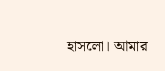হাসলো। আমার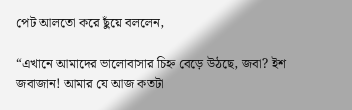পেট আলতো করে ছুঁয়ে বললেন,

“এখানে আমাদের ভালোবাসার চিহ্ন বেড়ে উঠছে, জবা? ইশ জবাজান! আমার যে আজ কতটা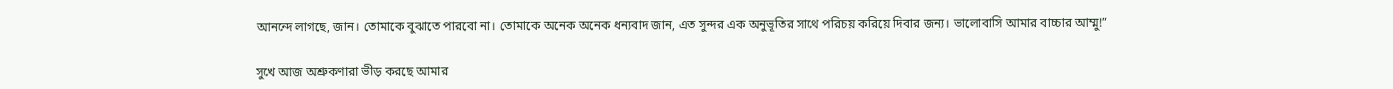আনন্দে লাগছে, জান। তোমাকে বুঝাতে পারবো না। তোমাকে অনেক অনেক ধন্যবাদ জান, এত সুন্দর এক অনুভূতির সাথে পরিচয় করিয়ে দিবার জন্য। ভালোবাসি আমার বাচ্চার আম্মু!”

সুখে আজ অশ্রুকণারা ভীড় করছে আমার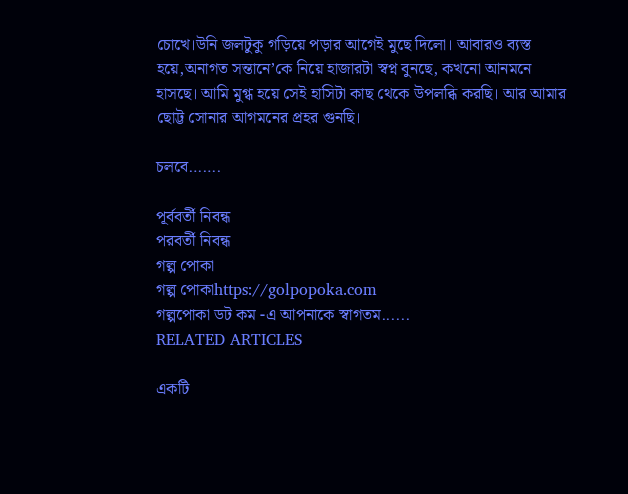চোখে।উনি জলটুকু গড়িয়ে পড়ার আগেই মুছে দিলো। আবারও ব্যস্ত হয়ে,অনাগত সন্তানে’কে নিয়ে হাজারটা স্বপ্ন বুনছে, কখনো আনমনে হাসছে। আমি মুগ্ধ হয়ে সেই হাসিটা কাছ থেকে উপলব্ধি করছি। আর আমার ছোট্ট সোনার আগমনের প্রহর গুনছি।

চলবে…….

পূর্ববর্তী নিবন্ধ
পরবর্তী নিবন্ধ
গল্প পোকা
গল্প পোকাhttps://golpopoka.com
গল্পপোকা ডট কম -এ আপনাকে স্বাগতম......
RELATED ARTICLES

একটি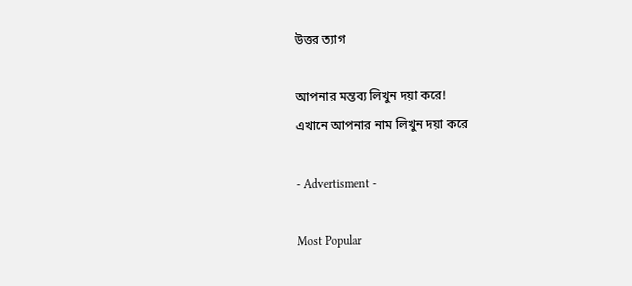উত্তর ত্যাগ

আপনার মন্তব্য লিখুন দয়া করে!
এখানে আপনার নাম লিখুন দয়া করে

- Advertisment -

Most Popular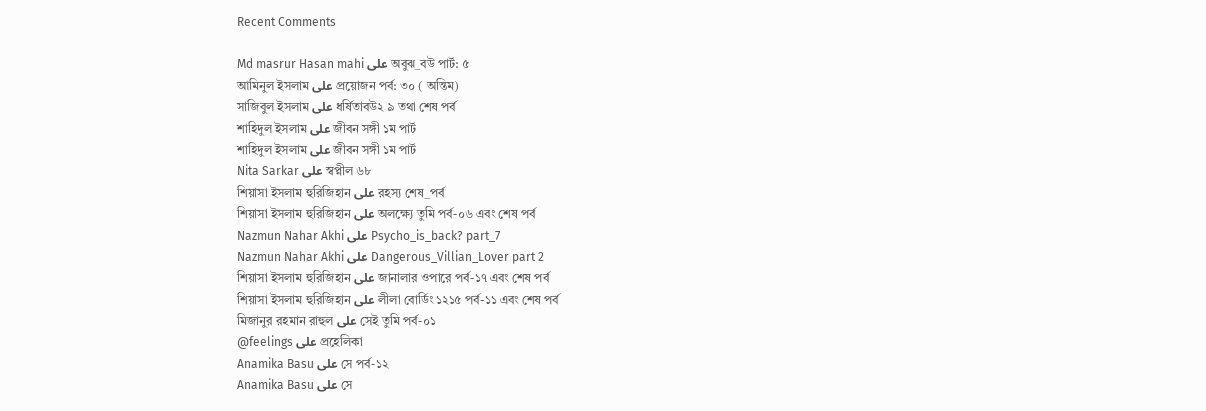Recent Comments

Md masrur Hasan mahi على অবুঝ_বউ পার্ট: ৫
আমিনুল ইসলাম على প্রয়োজন পর্ব: ৩০ ( অন্তিম)
সাজিবুল ইসলাম على ধর্ষিতাবউ২ ৯ তথা শেষ পর্ব
শাহিদুল ইসলাম على জীবন সঙ্গী ১ম পার্ট
শাহিদুল ইসলাম على জীবন সঙ্গী ১ম পার্ট
Nita Sarkar على স্বপ্নীল ৬৮
শিয়াসা ইসলাম হুরিজিহান على রহস্য শেষ_পর্ব
শিয়াসা ইসলাম হুরিজিহান على অলক্ষ্যে তুমি পর্ব-০৬ এবং শেষ পর্ব
Nazmun Nahar Akhi على Psycho_is_back? part_7
Nazmun Nahar Akhi على Dangerous_Villian_Lover part 2
শিয়াসা ইসলাম হুরিজিহান على জানালার ওপারে পর্ব-১৭ এবং শেষ পর্ব
শিয়াসা ইসলাম হুরিজিহান على লীলা বোর্ডিং ১২১৫ পর্ব-১১ এবং শেষ পর্ব
মিজানুর রহমান রাহুল على সেই তুমি পর্ব-০১
@feelings على প্রহেলিকা
Anamika Basu على সে পর্ব-১২
Anamika Basu على সে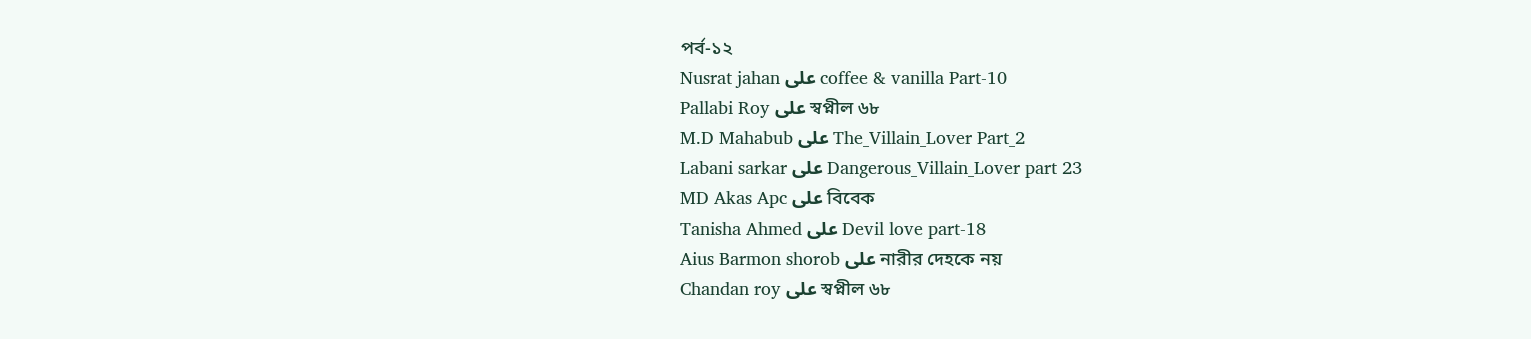পর্ব-১২
Nusrat jahan على coffee & vanilla Part-10
Pallabi Roy على স্বপ্নীল ৬৮
M.D Mahabub على The_Villain_Lover Part_2
Labani sarkar على Dangerous_Villain_Lover part 23
MD Akas Apc على বিবেক
Tanisha Ahmed على Devil love part-18
Aius Barmon shorob على নারীর দেহকে নয়
Chandan roy على স্বপ্নীল ৬৮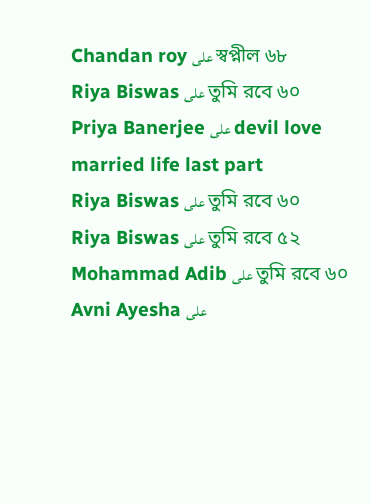Chandan roy على স্বপ্নীল ৬৮
Riya Biswas على তুমি রবে ৬০
Priya Banerjee على devil love married life last part
Riya Biswas على তুমি রবে ৬০
Riya Biswas على তুমি রবে ৫২
Mohammad Adib على তুমি রবে ৬০
Avni Ayesha على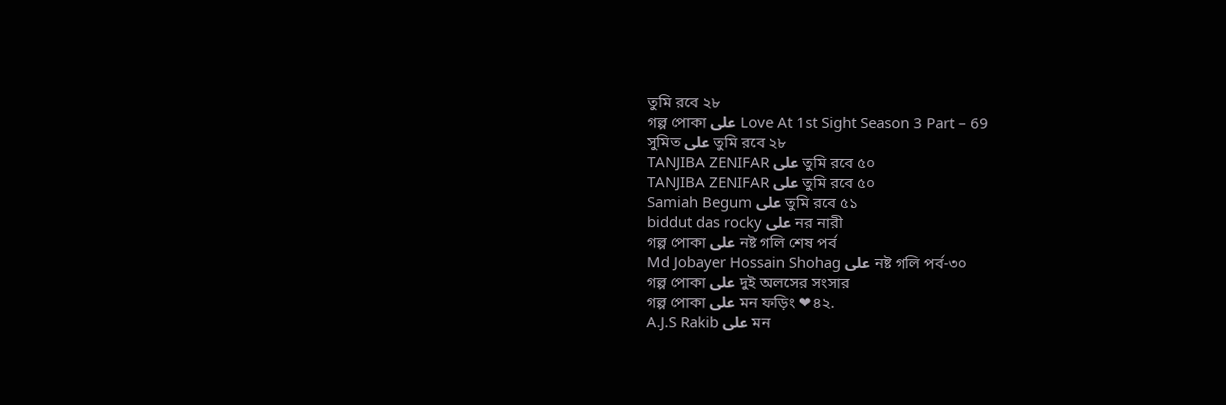তুমি রবে ২৮
গল্প পোকা على Love At 1st Sight Season 3 Part – 69
সুমিত على তুমি রবে ২৮
TANJIBA ZENIFAR على তুমি রবে ৫০
TANJIBA ZENIFAR على তুমি রবে ৫০
Samiah Begum على তুমি রবে ৫১
biddut das rocky على নর নারী
গল্প পোকা على নষ্ট গলি শেষ পর্ব
Md Jobayer Hossain Shohag على নষ্ট গলি পর্ব-৩০
গল্প পোকা على দুই অলসের সংসার
গল্প পোকা على মন ফড়িং ❤৪২.
A.J.S Rakib على মন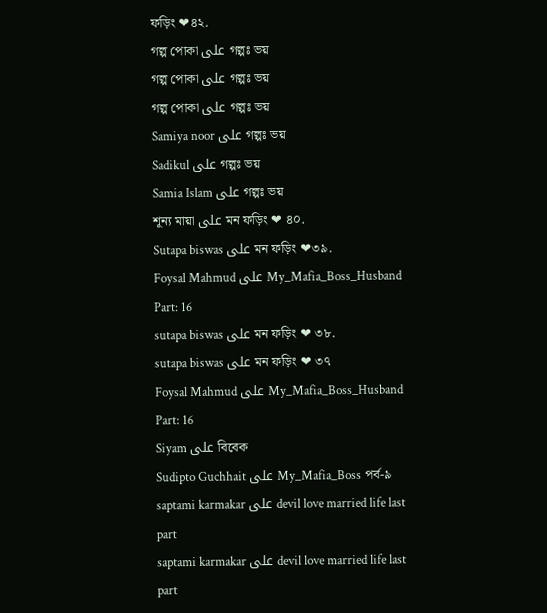ফড়িং ❤৪২.
গল্প পোকা على গল্পঃ ভয়
গল্প পোকা على গল্পঃ ভয়
গল্প পোকা على গল্পঃ ভয়
Samiya noor على গল্পঃ ভয়
Sadikul على গল্পঃ ভয়
Samia Islam على গল্পঃ ভয়
শূন্য মায়া على মন ফড়িং ❤ ৪০.
Sutapa biswas على মন ফড়িং ❤৩৯.
Foysal Mahmud على My_Mafia_Boss_Husband Part: 16
sutapa biswas على মন ফড়িং ❤ ৩৮.
sutapa biswas على মন ফড়িং ❤ ৩৭
Foysal Mahmud على My_Mafia_Boss_Husband Part: 16
Siyam على বিবেক
Sudipto Guchhait على My_Mafia_Boss পর্ব-৯
saptami karmakar على devil love married life last part
saptami karmakar على devil love married life last part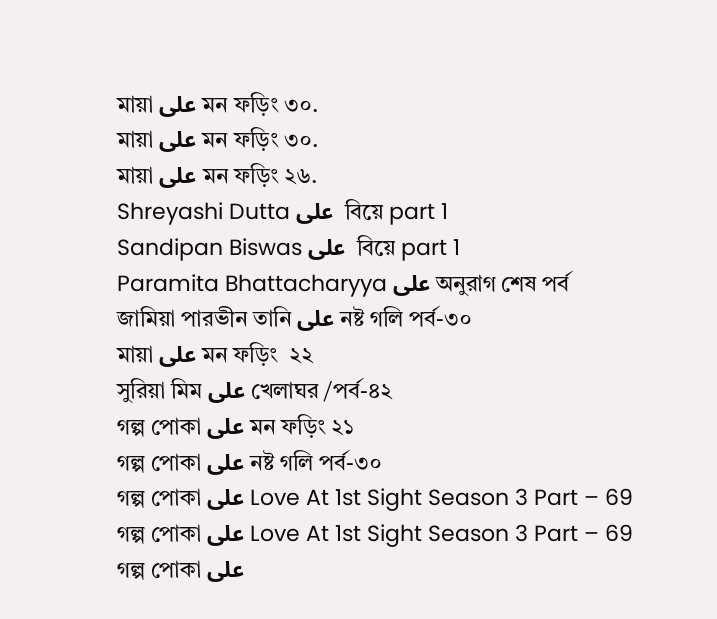মায়া على মন ফড়িং ৩০.
মায়া على মন ফড়িং ৩০.
মায়া على মন ফড়িং ২৬.
Shreyashi Dutta على  বিয়ে part 1
Sandipan Biswas على  বিয়ে part 1
Paramita Bhattacharyya على অনুরাগ শেষ পর্ব
জামিয়া পারভীন তানি على নষ্ট গলি পর্ব-৩০
মায়া على মন ফড়িং  ২২
সুরিয়া মিম على খেলাঘর /পর্ব-৪২
গল্প পোকা على মন ফড়িং ২১
গল্প পোকা على নষ্ট গলি পর্ব-৩০
গল্প পোকা على Love At 1st Sight Season 3 Part – 69
গল্প পোকা على Love At 1st Sight Season 3 Part – 69
গল্প পোকা على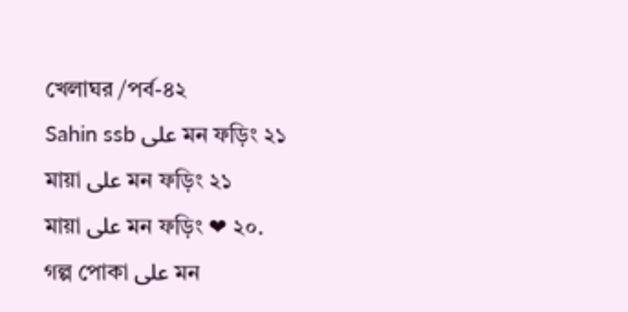খেলাঘর /পর্ব-৪২
Sahin ssb على মন ফড়িং ২১
মায়া على মন ফড়িং ২১
মায়া على মন ফড়িং ❤ ২০.
গল্প পোকা على মন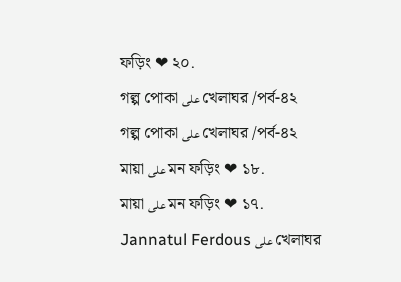ফড়িং ❤ ২০.
গল্প পোকা على খেলাঘর /পর্ব-৪২
গল্প পোকা على খেলাঘর /পর্ব-৪২
মায়া على মন ফড়িং ❤ ১৮.
মায়া على মন ফড়িং ❤ ১৭.
Jannatul Ferdous على খেলাঘর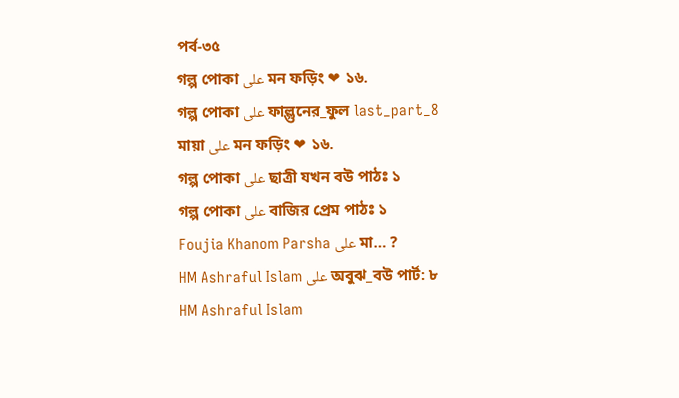পর্ব-৩৫
গল্প পোকা على মন ফড়িং ❤ ১৬.
গল্প পোকা على ফাল্গুনের_ফুল last_part_8
মায়া على মন ফড়িং ❤ ১৬.
গল্প পোকা على ছাত্রী যখন বউ পাঠঃ ১
গল্প পোকা على বাজির প্রেম পাঠঃ ১
Foujia Khanom Parsha على মা… ?
HM Ashraful Islam على অবুঝ_বউ পার্ট: ৮
HM Ashraful Islam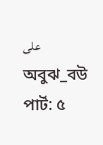على অবুঝ_বউ পার্ট: ৫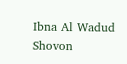Ibna Al Wadud Shovon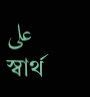على স্বার্থ